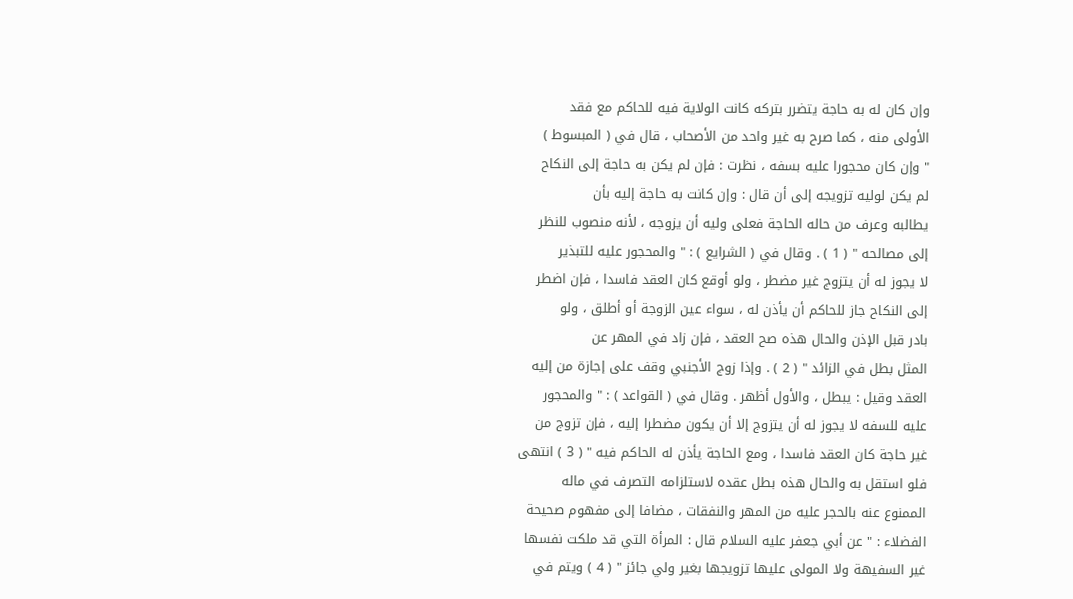وإن كان له به حاجة يتضرر بتركه كانت الولاية فيه للحاكم مع فقد
الأولى منه ، كما صرح به غير واحد من الأصحاب ، قال في ( المبسوط )
" وإن كان محجورا عليه بسفه ، نظرت : فإن لم يكن به حاجة إلى النكاح
لم يكن لوليه تزويجه إلى أن قال : وإن كانت به حاجة إليه بأن
يطالبه وعرف من حاله الحاجة فعلى وليه أن يزوجه ، لأنه منصوب للنظر
إلى مصالحه " ( 1 ) . وقال في ( الشرايع ) : " والمحجور عليه للتبذير
لا يجوز له أن يتزوج غير مضطر ، ولو أوقع كان العقد فاسدا ، فإن اضطر
إلى النكاح جاز للحاكم أن يأذن له ، سواء عين الزوجة أو أطلق ، ولو
بادر قبل الإذن والحال هذه صح العقد ، فإن زاد في المهر عن
المثل بطل في الزائد " ( 2 ) . وإذا زوج الأجنبي وقف على إجازة من إليه
العقد وقيل : يبطل ، والأول أظهر . وقال في ( القواعد ) : " والمحجور
عليه للسفه لا يجوز له أن يتزوج إلا أن يكون مضطرا إليه ، فإن تزوج من
غير حاجة كان العقد فاسدا ، ومع الحاجة يأذن له الحاكم فيه " ( 3 ) انتهى
فلو استقل به والحال هذه بطل عقده لاستلزامه التصرف في ماله
الممنوع عنه بالحجر عليه من المهر والنفقات ، مضافا إلى مفهوم صحيحة
الفضلاء : " عن أبي جعفر عليه السلام قال : المرأة التي قد ملكت نفسها
غير السفيهة ولا المولى عليها تزويجها بغير ولي جائز " ( 4 ) ويتم في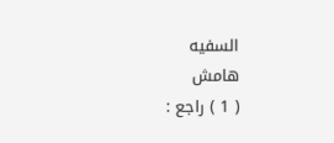السفيه
هامش
( 1 ) راجع :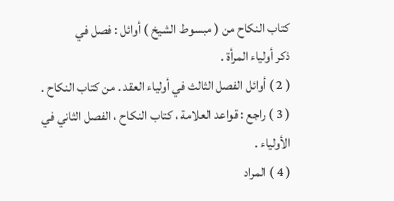كتاب النكاح من ( مبسوط الشيخ ) أوائل : فصل في
ذكر أولياء المرأة .
( 2 ) أوائل الفصل الثالث في أولياء العقد . من كتاب النكاح .
( 3 ) راجع : قواعد العلامة ، كتاب النكاح ، الفصل الثاني في
الأولياء .
( 4 ) المراد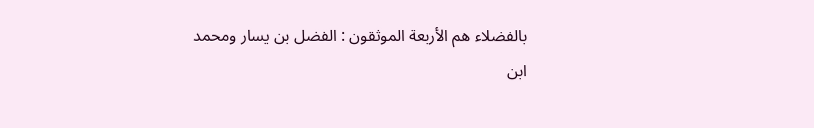بالفضلاء هم الأربعة الموثقون : الفضل بن يسار ومحمد
ابن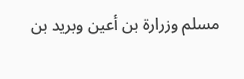مسلم وزرارة بن أعين وبريد بن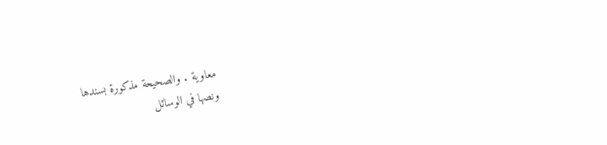معاوية . والصحيحة مذكورة بسندها
ونصها في الوسائل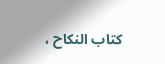كتاب النكاح ،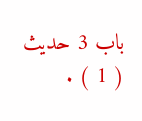باب 3 حديث ( 1 ) .